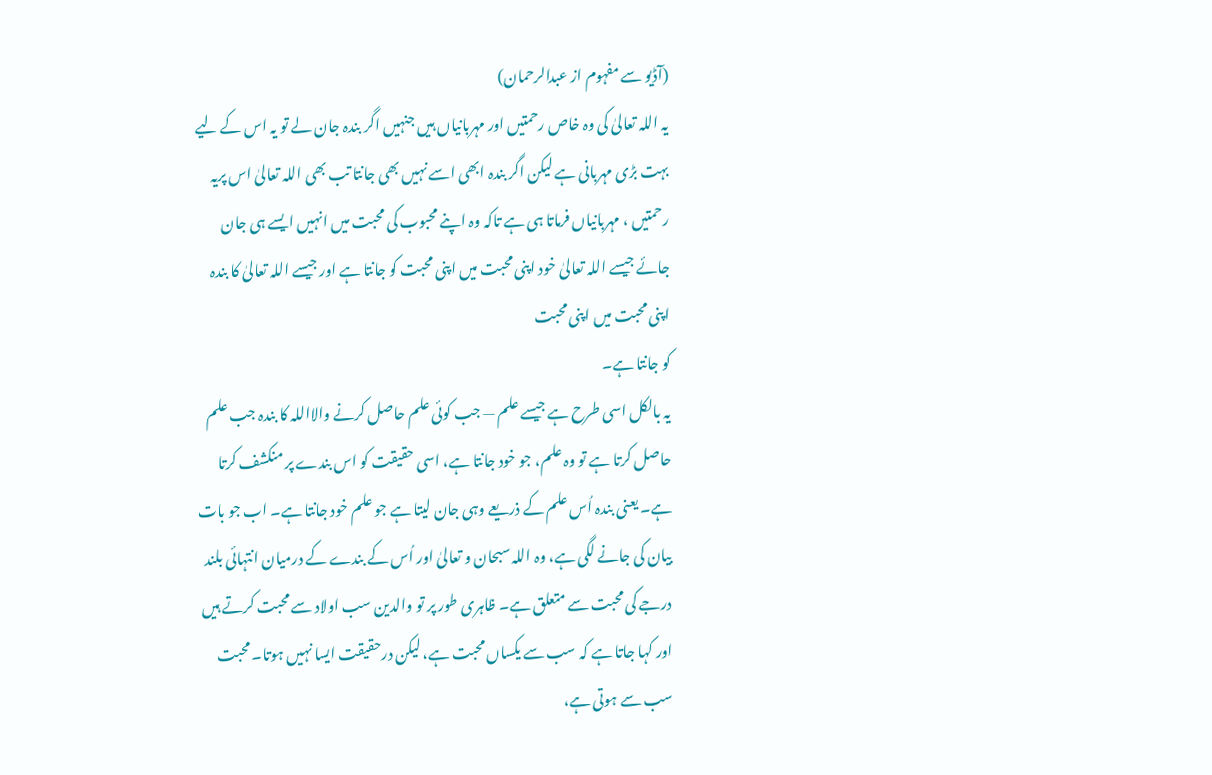(آڈیو سے مفہوم از عبدالرحمان)
یہ اللہ تعالیٰ کی وہ خاص رحمتیں اور مہربانیاں ہیں جنہیں اگر بندہ جان لے تو یہ اس کے لیے بہت بڑی مہربانی ہے لیکن اگر بندہ ابھی اسے نہیں بھی جانتا تب بھی اللہ تعالیٰ اس پریہ رحمتیں ، مہربانیاں فرماتا ہی ہے تاکہ وہ اپنے محبوب کی محبت میں انہیں ایسے ہی جان جائے جیسے اللہ تعالیٰ خود اپنی محبت میں اپنی محبت کو جانتا ہے اور جیسے اللہ تعالیٰ کا بندہ اپنی محبت میں اپنی محبت
کو جانتا ہے۔
یہ بالکل اسی طرح ہے جیسے علم — جب کوئی علم حاصل کرنے والااللہ کا بندہ جب علم حاصل کرتا ہے تو وہ علم، جو خود جانتا ہے، اسی حقیقت کو اس بندے پر منکشف کرتا ہے۔ یعنی بندہ اُس علم کے ذریعے وہی جان لیتا ہے جو علم خود جانتا ہے۔ اب جو بات بیان کی جانے لگی ہے، وہ اللہ سبحان و تعالیٰ اور اُس کے بندے کے درمیان انتہائی بلند درجے کی محبت سے متعلق ہے۔ ظاہری طور پر تو والدین سب اولاد سے محبت کرتے ہیں اور کہا جاتا ہے کہ سب سے یکساں محبت ہے، لیکن درحقیقت ایسا نہیں ہوتا۔ محبت سب سے ہوتی ہے،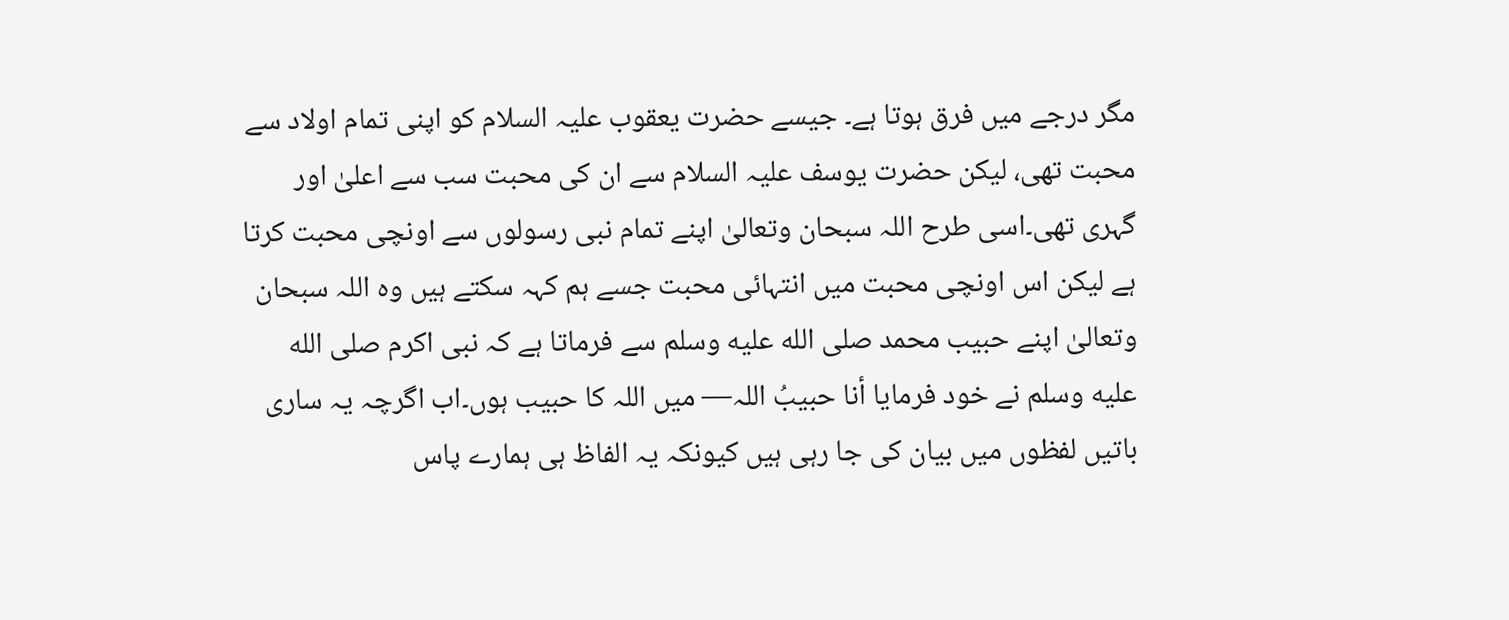مگر درجے میں فرق ہوتا ہے۔ جیسے حضرت یعقوب علیہ السلام کو اپنی تمام اولاد سے محبت تھی، لیکن حضرت یوسف علیہ السلام سے ان کی محبت سب سے اعلیٰ اور گہری تھی۔اسی طرح اللہ سبحان وتعالیٰ اپنے تمام نبی رسولوں سے اونچی محبت کرتا ہے لیکن اس اونچی محبت میں انتہائی محبت جسے ہم کہہ سکتے ہیں وہ اللہ سبحان وتعالیٰ اپنے حبیب محمد صلى الله عليه وسلم سے فرماتا ہے کہ نبی اکرم صلى الله عليه وسلم نے خود فرمایا أنا حبیبُ اللہ— میں اللہ کا حبیب ہوں۔اب اگرچہ یہ ساری باتیں لفظوں میں بیان کی جا رہی ہیں کیونکہ یہ الفاظ ہی ہمارے پاس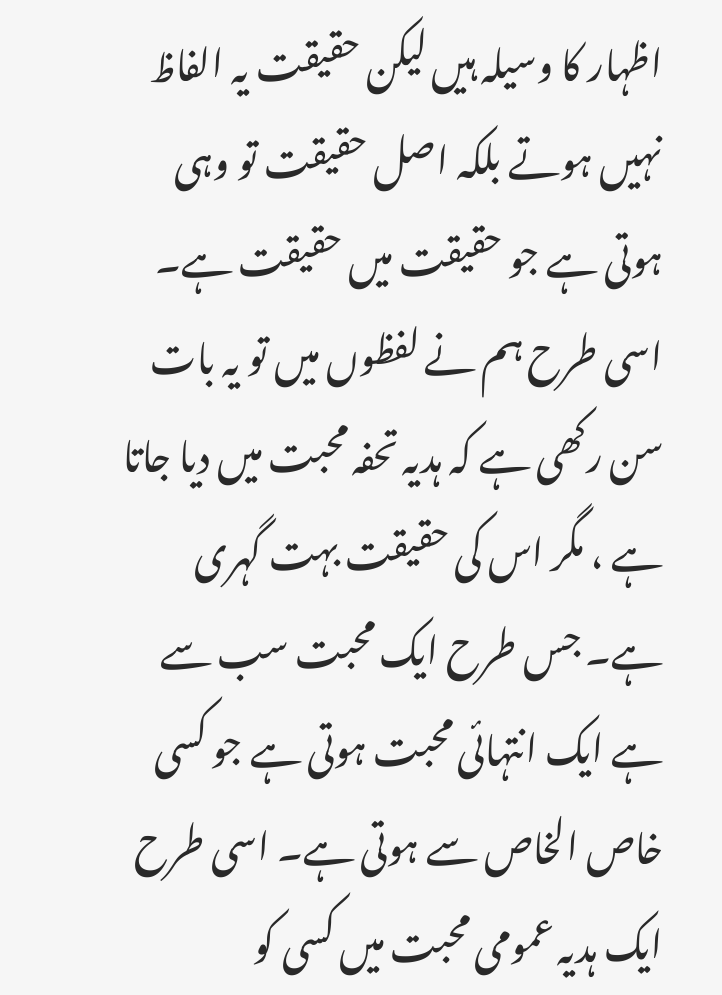اظہار کا وسیلہ ہیں لیکن حقیقت یہ الفاظ نہیں ہوتے بلکہ اصل حقیقت تو وہی ہوتی ہے جو حقیقت میں حقیقت ہے۔
اسی طرح ہم نے لفظوں میں تو یہ بات سن رکھی ہے کہ ہدیہ تحفہ محبت میں دیا جاتا ہے ، مگر اس کی حقیقت بہت گہری ہے۔ جس طرح ایک محبت سب سے ہے ایک انتہائی محبت ہوتی ہے جو کسی خاص الخاص سے ہوتی ہے۔ اسی طرح ایک ہدیہ عمومی محبت میں کسی کو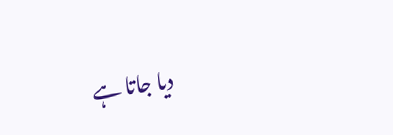دیا جاتا ہے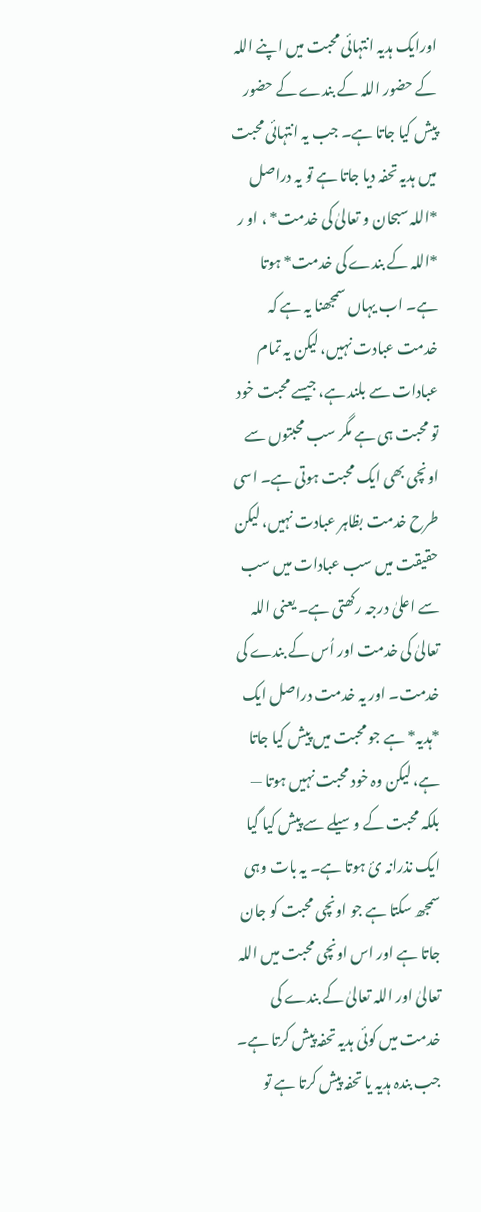اورایک ہدیہ انتہائی محبت میں اپنے اللہ کے حضور اللہ کے بندے کے حضور پیش کیا جاتا ہے۔ جب یہ انتہائی محبت میں ہدیہ تحفہ دیا جاتا ہے تو یہ دراصل *اللہ سبحان و تعالیٰ کی خدمت* ، او ر *اللہ کے بندے کی خدمت* ہوتا ہے۔ اب یہاں سمجھنا یہ ہے کہ خدمت عبادت نہیں، لیکن یہ تمام عبادات سے بلند ہے، جیسے محبت خود تو محبت ہی ہے مگر سب محبتوں سے اونچی بھی ایک محبت ہوتی ہے۔ اسی طرح خدمت بظاہر عبادت نہیں، لیکن حقیقت میں سب عبادات میں سب سے اعلیٰ درجہ رکھتی ہے۔ یعنی اللہ تعالیٰ کی خدمت اور اُس کے بندے کی خدمت۔ اور یہ خدمت دراصل ایک *ہدیہ* ہے جو محبت میں پیش کیا جاتا ہے، لیکن وہ خود محبت نہیں ہوتا — بلکہ محبت کے وسیلے سے پیش کیا گیا ایک نذرانہ ئ ہوتا ہے۔ یہ بات وہی سمجھ سکتا ہے جو اونچی محبت کو جان جاتا ہے اور اس اونچی محبت میں اللہ تعالیٰ اور اللہ تعالیٰ کے بندے کی خدمت میں کوئی ہدیہ تحفہ پیش کرتا ہے۔
جب بندہ ہدیہ یا تحفہ پیش کرتا ہے تو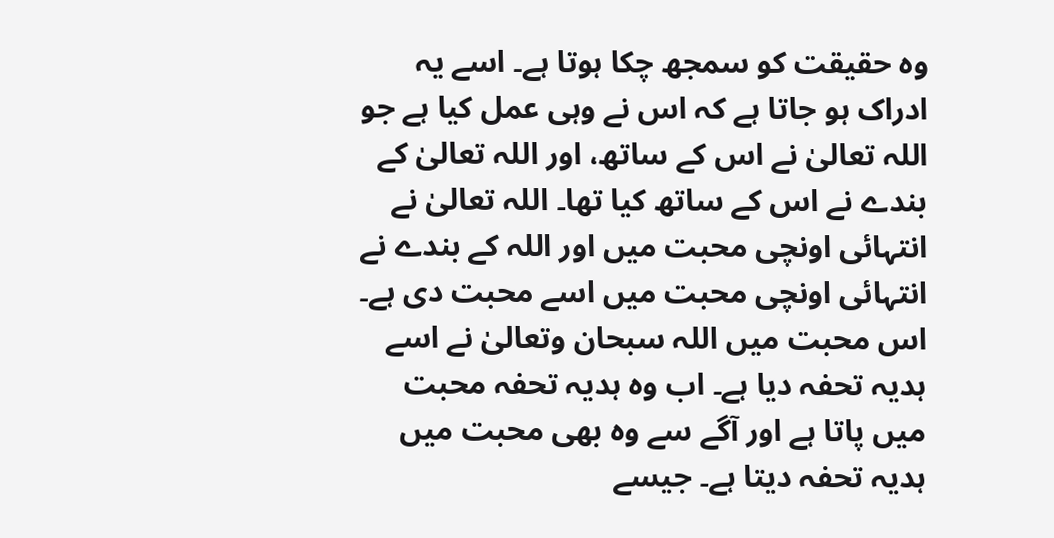وہ حقیقت کو سمجھ چکا ہوتا ہے۔ اسے یہ ادراک ہو جاتا ہے کہ اس نے وہی عمل کیا ہے جو اللہ تعالیٰ نے اس کے ساتھ، اور اللہ تعالیٰ کے بندے نے اس کے ساتھ کیا تھا۔ اللہ تعالیٰ نے انتہائی اونچی محبت میں اور اللہ کے بندے نے انتہائی اونچی محبت میں اسے محبت دی ہے۔ اس محبت میں اللہ سبحان وتعالیٰ نے اسے ہدیہ تحفہ دیا ہے۔ اب وہ ہدیہ تحفہ محبت میں پاتا ہے اور آگے سے وہ بھی محبت میں ہدیہ تحفہ دیتا ہے۔ جیسے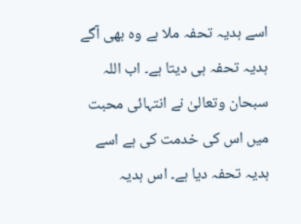اسے ہدیہ تحفہ ملا ہے وہ بھی آگے ہدیہ تحفہ ہی دیتا ہے۔ اب اللہ سبحان وتعالیٰ نے انتہائی محبت میں اس کی خدمت کی ہے اسے ہدیہ تحفہ دیا ہے۔ اس ہدیہ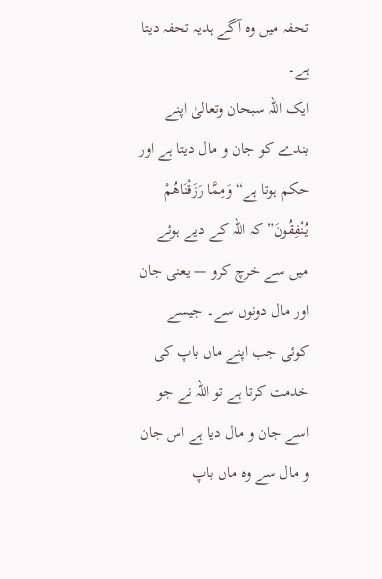تحفہ میں وہ آگے ہدیہ تحفہ دیتا ہے۔
ایک اللہ سبحان وتعالیٰ اپنے بندے کو جان و مال دیتا ہے اور حکم ہوتا ہے“وَمِمَّا رَزَقْنَاھُمْ یُنْفِقُونَ” کہ اللہ کے دیے ہوئے میں سے خرچ کرو — یعنی جان اور مال دونوں سے۔ جیسے کوئی جب اپنے ماں باپ کی خدمت کرتا ہے تو اللہ نے جو اسے جان و مال دیا ہے اس جان و مال سے وہ ماں باپ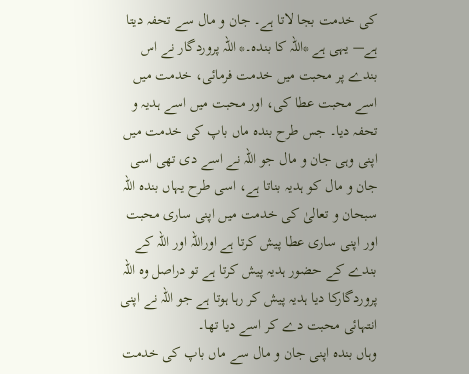کی خدمت بجا لاتا ہے۔ جان و مال سے تحفہ دیتا ہے— یہی ہے *اللہ کا بندہ۔* اللہ پروردگار نے اس بندے پر محبت میں خدمت فرمائی، خدمت میں اسے محبت عطا کی، اور محبت میں اسے ہدیہ و تحفہ دیا۔ جس طرح بندہ ماں باپ کی خدمت میں اپنی وہی جان و مال جو اللہ نے اسے دی تھی اسی جان و مال کو ہدیہ بناتا ہے، اسی طرح یہاں بندہ اللہ سبحان و تعالیٰ کی خدمت میں اپنی ساری محبت اور اپنی ساری عطا پیش کرتا ہے اوراللہ اور اللہ کے بندے کے حضور ہدیہ پیش کرتا ہے تو دراصل وہ اللہ پروردگارکا دیا ہدیہ پیش کر رہا ہوتا ہے جو اللہ نے اپنی انتہائی محبت دے کر اسے دیا تھا۔
وہاں بندہ اپنی جان و مال سے ماں باپ کی خدمت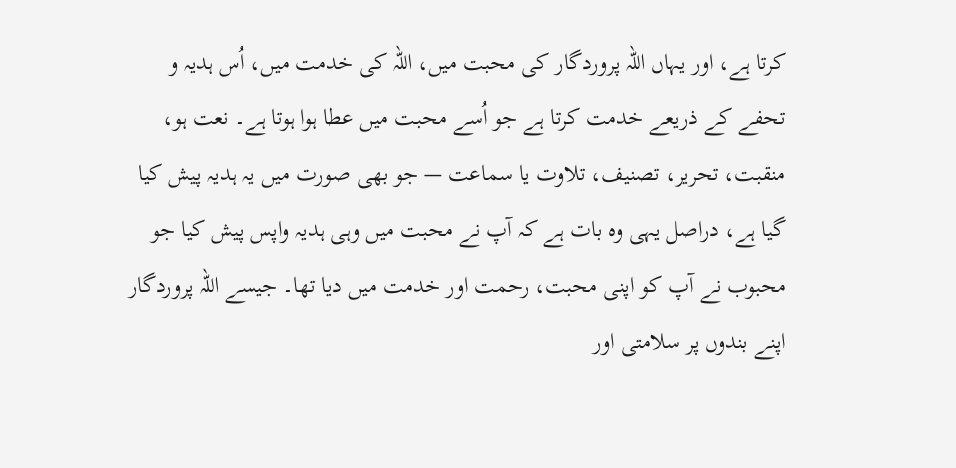کرتا ہے، اور یہاں اللہ پروردگار کی محبت میں، اللہ کی خدمت میں، اُس ہدیہ و تحفے کے ذریعے خدمت کرتا ہے جو اُسے محبت میں عطا ہوا ہوتا ہے۔ نعت ہو، منقبت، تحریر، تصنیف، تلاوت یا سماعت — جو بھی صورت میں یہ ہدیہ پیش کیا گیا ہے، دراصل یہی وہ بات ہے کہ آپ نے محبت میں وہی ہدیہ واپس پیش کیا جو محبوب نے آپ کو اپنی محبت، رحمت اور خدمت میں دیا تھا۔ جیسے اللہ پروردگار اپنے بندوں پر سلامتی اور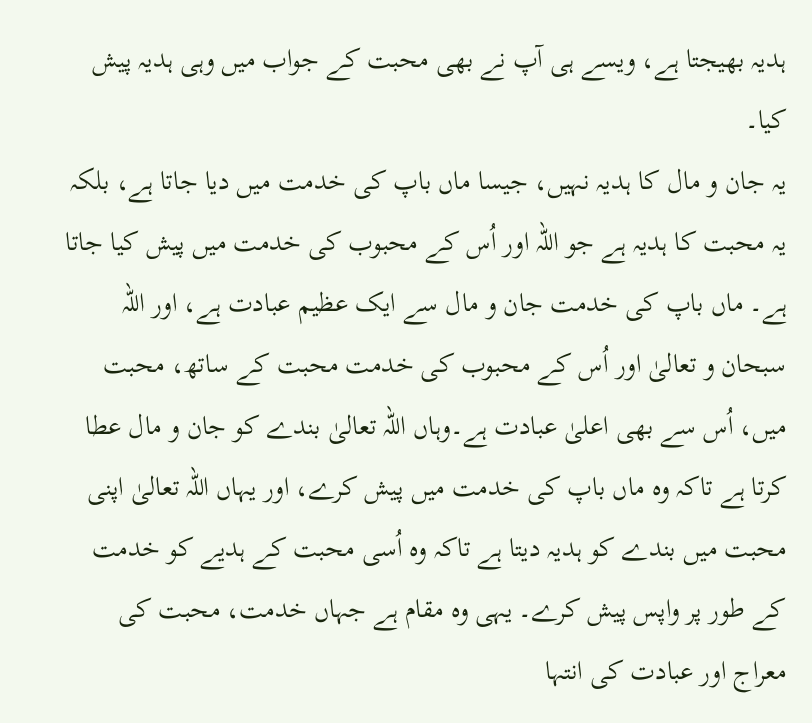ہدیہ بھیجتا ہے، ویسے ہی آپ نے بھی محبت کے جواب میں وہی ہدیہ پیش کیا۔
یہ جان و مال کا ہدیہ نہیں، جیسا ماں باپ کی خدمت میں دیا جاتا ہے، بلکہ یہ محبت کا ہدیہ ہے جو اللہ اور اُس کے محبوب کی خدمت میں پیش کیا جاتا ہے۔ ماں باپ کی خدمت جان و مال سے ایک عظیم عبادت ہے، اور اللہ سبحان و تعالیٰ اور اُس کے محبوب کی خدمت محبت کے ساتھ، محبت میں، اُس سے بھی اعلیٰ عبادت ہے۔وہاں اللہ تعالیٰ بندے کو جان و مال عطا کرتا ہے تاکہ وہ ماں باپ کی خدمت میں پیش کرے، اور یہاں اللہ تعالیٰ اپنی محبت میں بندے کو ہدیہ دیتا ہے تاکہ وہ اُسی محبت کے ہدیے کو خدمت کے طور پر واپس پیش کرے۔ یہی وہ مقام ہے جہاں خدمت، محبت کی معراج اور عبادت کی انتہا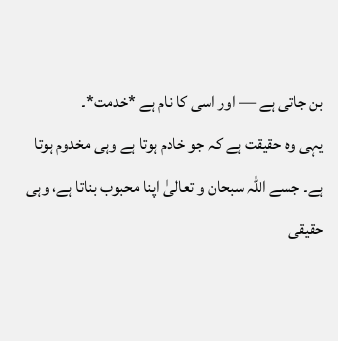بن جاتی ہے — اور اسی کا نام ہے *خدمت*۔
یہی وہ حقیقت ہے کہ جو خادم ہوتا ہے وہی مخدوم ہوتا ہے۔ جسے اللہ سبحان و تعالیٰ اپنا محبوب بناتا ہے، وہی حقیقی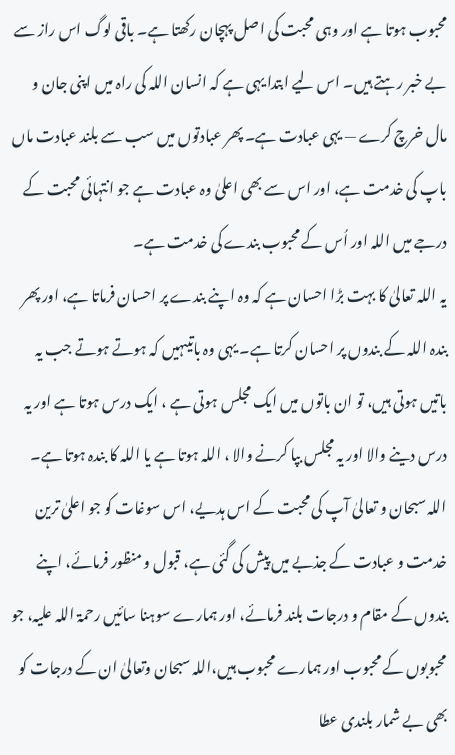محبوب ہوتا ہے اور وہی محبت کی اصل پہچان رکھتا ہے۔ باقی لوگ اس راز سے بے خبر رہتے ہیں۔ اس لیے ابتدا یہی ہے کہ انسان اللہ کی راہ میں اپنی جان و مال خرچ کرے — یہی عبادت ہے۔ پھر عبادتوں میں سب سے بلند عبادت ماں باپ کی خدمت ہے، اور اس سے بھی اعلیٰ وہ عبادت ہے جو انتہائی محبت کے درجے میں اللہ اور اُس کے محبوب بندے کی خدمت ہے۔
یہ اللہ تعالیٰ کا بہت بڑا احسان ہے کہ وہ اپنے بندے پر احسان فرماتا ہے، اور پھر بندہ اللہ کے بندوں پر احسان کرتا ہے۔ یہی وہ باتیںہیں کہ ہوتے ہوتے جب یہ باتیں ہوتی ہیں، تو ان باتوں میں ایک مجلس ہوتی ہے ، ایک درس ہوتا ہے اور یہ درس دینے والا اور یہ مجلس بپا کرنے والا ، اللہ ہوتا ہے یا اللہ کا بندہ ہوتا ہے۔
اللہ سبحان و تعالیٰ آپ کی محبت کے اس ہدیے، اس سوغات کو جو اعلیٰ ترین خدمت و عبادت کے جذبے میں پیش کی گئی ہے، قبول و منظور فرمائے، اپنے بندوں کے مقام و درجات بلند فرمائے، اور ہمارے سوہنا سائیں رحمۃ اللہ علیہ، جو محبوبوں کے محبوب اور ہمارے محبوب ہیں،اللہ سبحان وتعالیٰ ان کے درجات کو بھی بے شمار بلندی عطا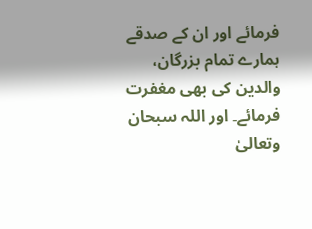فرمائے اور ان کے صدقے ہمارے تمام بزرگان، والدین کی بھی مغفرت فرمائے۔ اور اللہ سبحان وتعالیٰ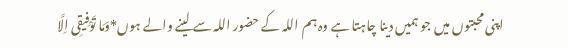اپنی محبتوں میں جو ہمیں دینا چاہتا ہے وہ ہم اللہ کے حضور اللہ سے لینے والے ہوں*وَمَا تَوْفِیقِی اِلَّا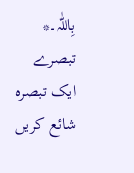بِاللّٰہ۔*
تبصرے
ایک تبصرہ شائع کریں